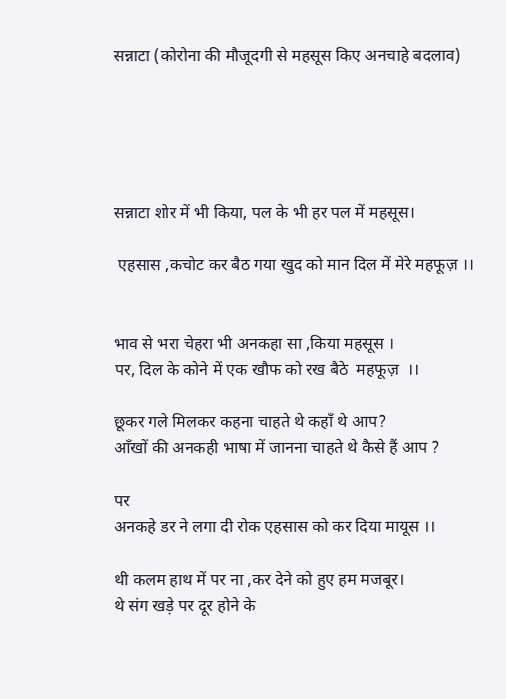सन्नाटा (कोरोना की मौजूदगी से महसूस किए अनचाहे बदलाव)





सन्नाटा शोर में भी किया, पल के भी हर पल में महसूस।

 एहसास ,कचोट कर बैठ गया खुद को मान दिल में मेरे महफूज़ ।।


भाव से भरा चेहरा भी अनकहा सा ,किया महसूस ।
पर, दिल के कोने में एक खौफ को रख बैठे  महफूज़  ।।

छूकर गले मिलकर कहना चाहते थे कहाँ थे आप?
आँखों की अनकही भाषा में जानना चाहते थे कैसे हैं आप ?

पर
अनकहे डर ने लगा दी रोक एहसास को कर दिया मायूस ।।

थी कलम हाथ में पर ना ,कर देने को हुए हम मजबूर।
थे संग खड़े पर दूर होने के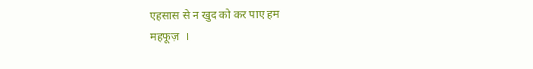एहसास से न खुद को कर पाए हम
महफूज़  ।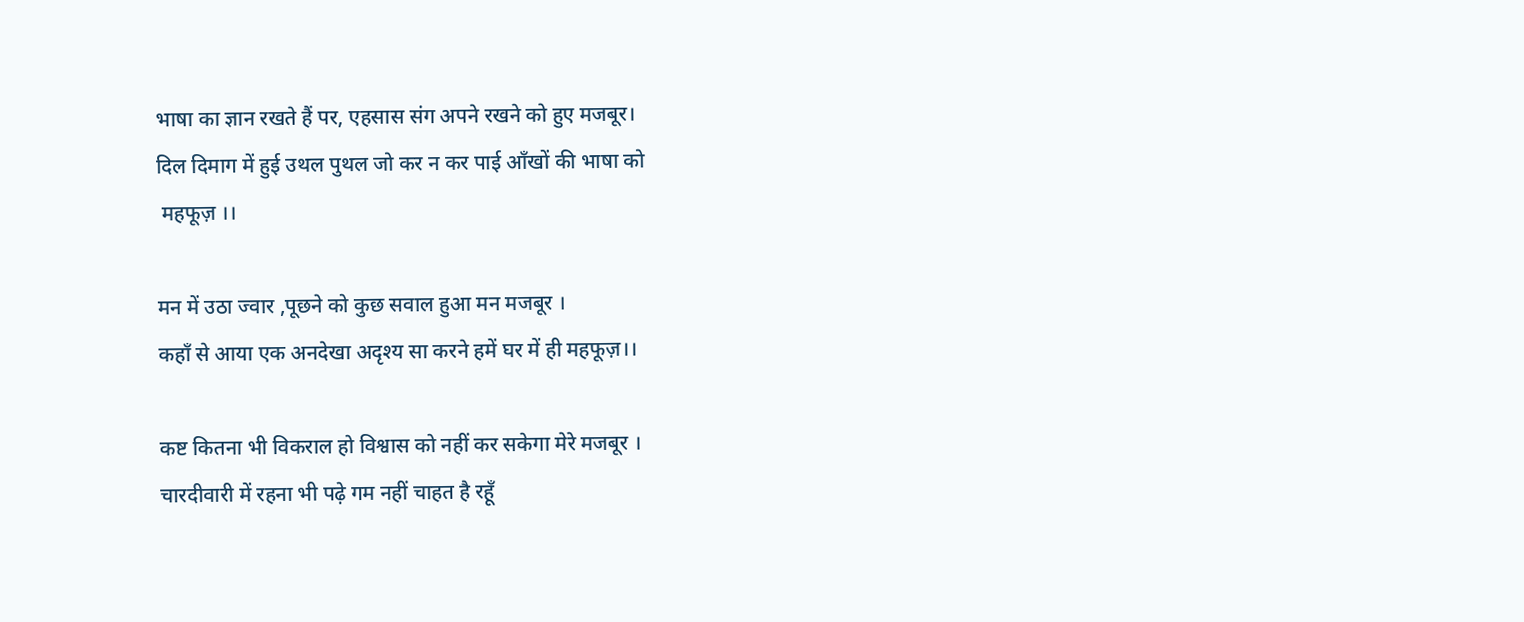भाषा का ज्ञान रखते हैं पर, एहसास संग अपने रखने को हुए मजबूर।
दिल दिमाग में हुई उथल पुथल जो कर न कर पाई आँखों की भाषा को
 महफूज़ ।।

मन में उठा ज्वार ,पूछने को कुछ सवाल हुआ मन मजबूर ।
कहाँ से आया एक अनदेखा अदृश्य सा करने हमें घर में ही महफूज़।।

कष्ट कितना भी विकराल हो विश्वास को नहीं कर सकेगा मेरे मजबूर ।
चारदीवारी में रहना भी पढ़े गम नहीं चाहत है रहूँ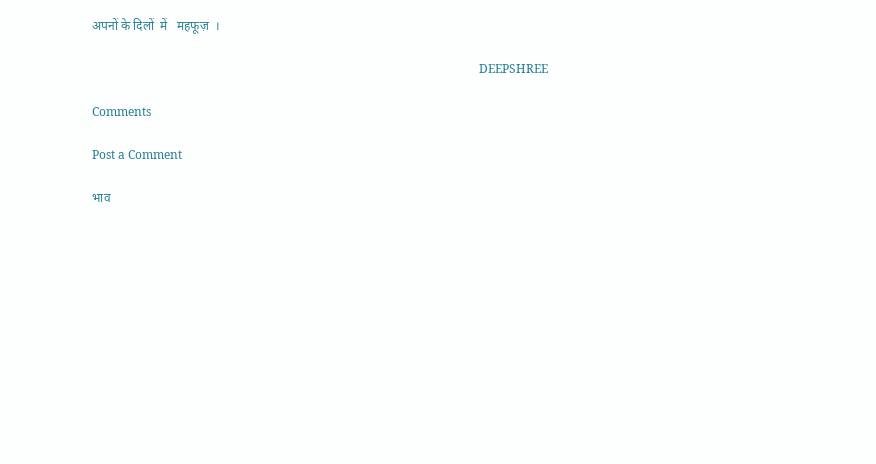अपनों के दिलों  में   महफूज़  ।

                                                                                                                                 DEEPSHREE

Comments

Post a Comment

भाव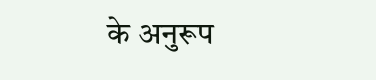के अनुरूप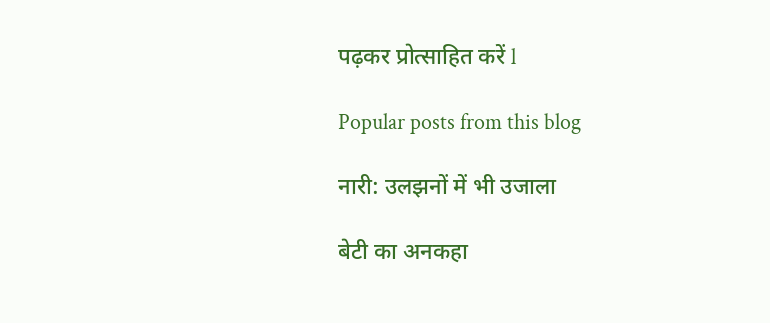पढ़कर प्रोत्साहित करें l

Popular posts from this blog

नारी: उलझनों में भी उजाला

बेटी का अनकहा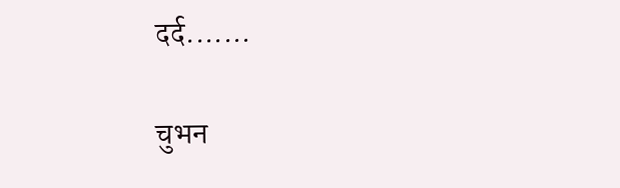दर्द.......

चुभन